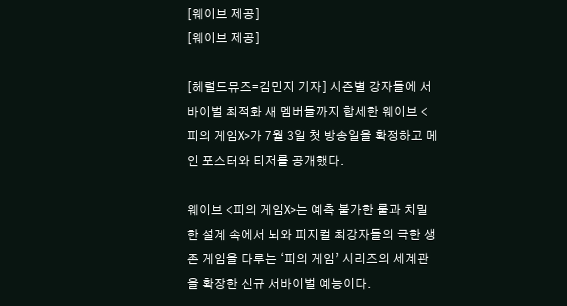[웨이브 제공]
[웨이브 제공]

[헤럴드뮤즈=김민지 기자] 시즌별 강자들에 서바이벌 최적화 새 멤버들까지 합세한 웨이브 <피의 게임X>가 7월 3일 첫 방송일을 확정하고 메인 포스터와 티저를 공개했다.

웨이브 <피의 게임X>는 예측 불가한 룰과 치밀한 설계 속에서 뇌와 피지컬 최강자들의 극한 생존 게임을 다루는 ‘피의 게임’ 시리즈의 세계관을 확장한 신규 서바이벌 예능이다.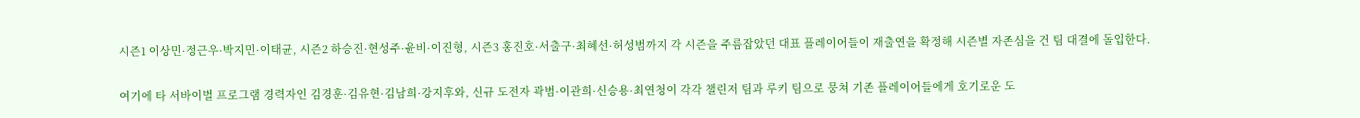시즌1 이상민·정근우·박지민·이태균, 시즌2 하승진·현성주·윤비·이진형, 시즌3 홍진호·서출구·최혜선·허성범까지 각 시즌을 주름잡았던 대표 플레이어들이 재출연을 확정해 시즌별 자존심을 건 팀 대결에 돌입한다.

여기에 타 서바이벌 프로그램 경력자인 김경훈·김유현·김남희·강지후와, 신규 도전자 곽범·이관희·신승용·최연청이 각각 챌린저 팀과 루키 팀으로 뭉쳐 기존 플레이어들에게 호기로운 도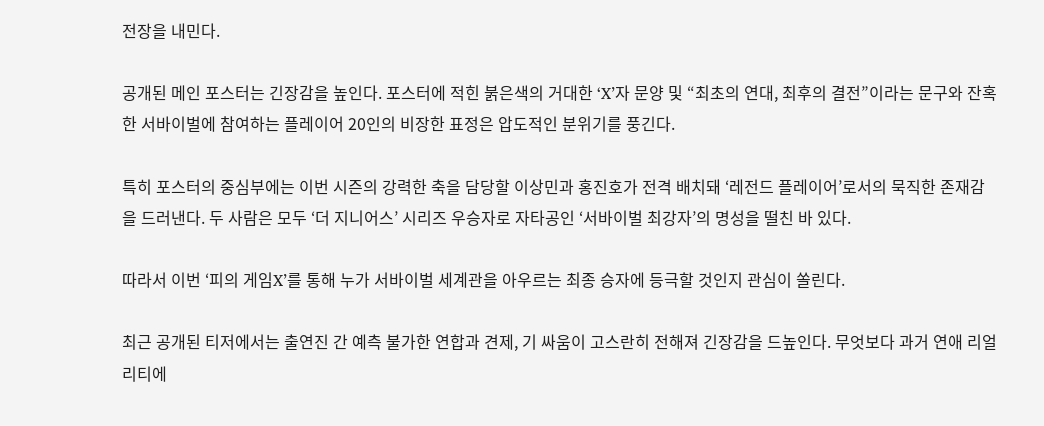전장을 내민다.

공개된 메인 포스터는 긴장감을 높인다. 포스터에 적힌 붉은색의 거대한 ‘X’자 문양 및 “최초의 연대, 최후의 결전”이라는 문구와 잔혹한 서바이벌에 참여하는 플레이어 20인의 비장한 표정은 압도적인 분위기를 풍긴다.

특히 포스터의 중심부에는 이번 시즌의 강력한 축을 담당할 이상민과 홍진호가 전격 배치돼 ‘레전드 플레이어’로서의 묵직한 존재감을 드러낸다. 두 사람은 모두 ‘더 지니어스’ 시리즈 우승자로 자타공인 ‘서바이벌 최강자’의 명성을 떨친 바 있다.

따라서 이번 ‘피의 게임X’를 통해 누가 서바이벌 세계관을 아우르는 최종 승자에 등극할 것인지 관심이 쏠린다.

최근 공개된 티저에서는 출연진 간 예측 불가한 연합과 견제, 기 싸움이 고스란히 전해져 긴장감을 드높인다. 무엇보다 과거 연애 리얼리티에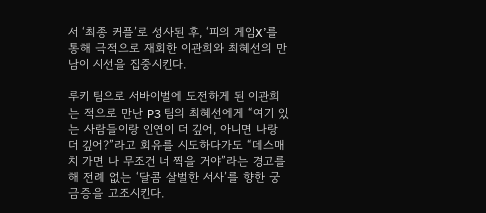서 ‘최종 커플’로 성사된 후, ‘피의 게임X’를 통해 극적으로 재회한 이관희와 최혜선의 만남이 시선을 집중시킨다.

루키 팀으로 서바이벌에 도전하게 된 이관희는 적으로 만난 P3 팀의 최혜선에게 “여기 있는 사람들이랑 인연이 더 깊어, 아니면 나랑 더 깊어?”라고 회유를 시도하다가도 “데스매치 가면 나 무조건 너 찍을 거야”라는 경고를 해 전례 없는 ‘달콤 살벌한 서사’를 향한 궁금증을 고조시킨다.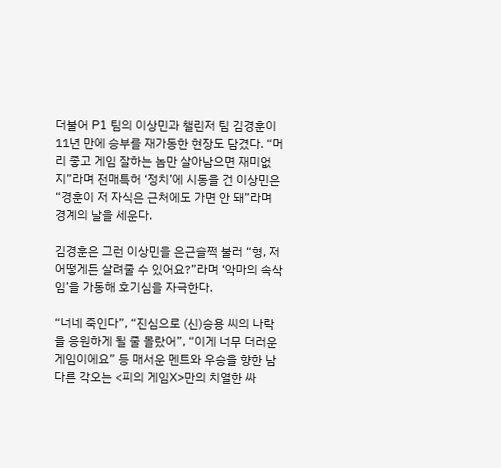더불어 P1 팀의 이상민과 챌린저 팀 김경훈이 11년 만에 승부를 재가동한 현장도 담겼다. “머리 좋고 게임 잘하는 놈만 살아남으면 재미없지”라며 전매특허 ‘정치’에 시동을 건 이상민은 “경훈이 저 자식은 근처에도 가면 안 돼”라며 경계의 날을 세운다.

김경훈은 그런 이상민을 은근슬쩍 불러 “형, 저 어떻게든 살려줄 수 있어요?”라며 ‘악마의 속삭임’을 가동해 호기심을 자극한다.

“너네 죽인다”, “진심으로 (신)승용 씨의 나락을 응원하게 될 줄 몰랐어”, “이게 너무 더러운 게임이에요” 등 매서운 멘트와 우승을 향한 남다른 각오는 <피의 게임X>만의 치열한 싸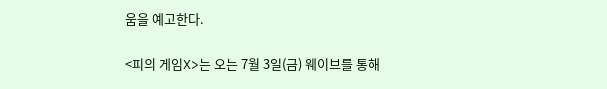움을 예고한다.

<피의 게임X>는 오는 7월 3일(금) 웨이브를 통해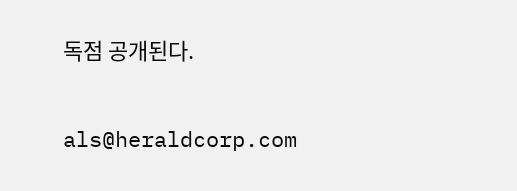독점 공개된다.


als@heraldcorp.com